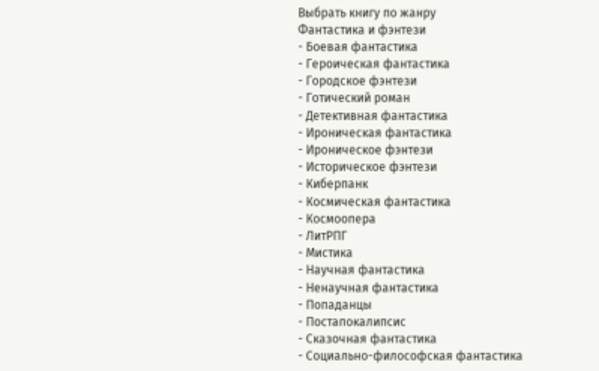Выбрать книгу по жанру
Фантастика и фэнтези
- Боевая фантастика
- Героическая фантастика
- Городское фэнтези
- Готический роман
- Детективная фантастика
- Ироническая фантастика
- Ироническое фэнтези
- Историческое фэнтези
- Киберпанк
- Космическая фантастика
- Космоопера
- ЛитРПГ
- Мистика
- Научная фантастика
- Ненаучная фантастика
- Попаданцы
- Постапокалипсис
- Сказочная фантастика
- Социально-философская фантастика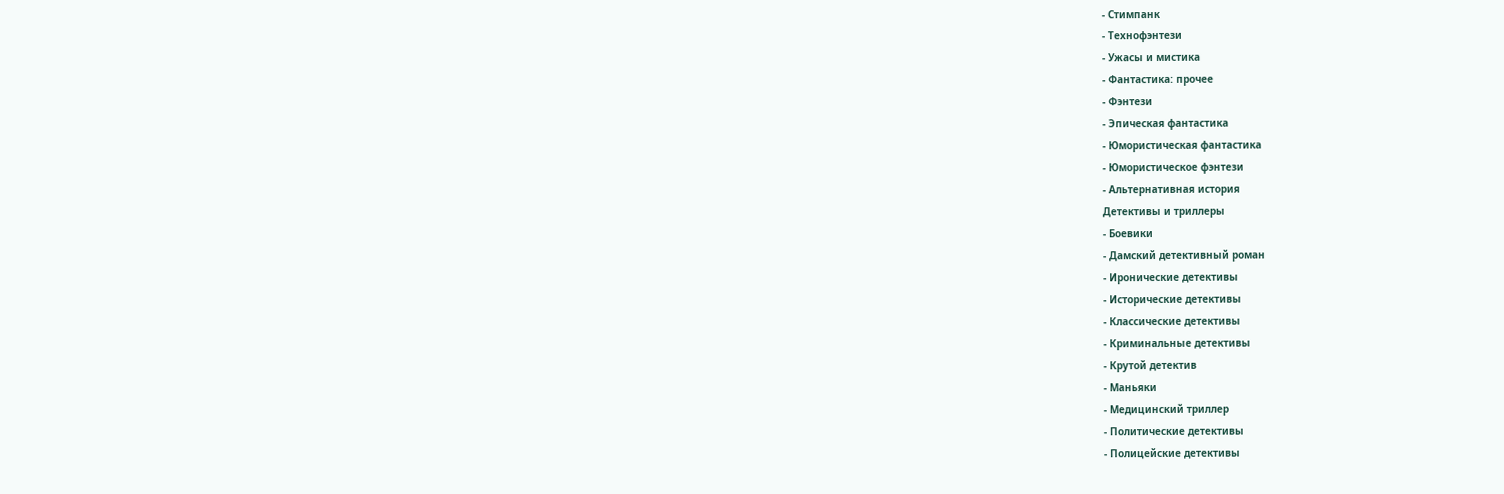- Стимпанк
- Технофэнтези
- Ужасы и мистика
- Фантастика: прочее
- Фэнтези
- Эпическая фантастика
- Юмористическая фантастика
- Юмористическое фэнтези
- Альтернативная история
Детективы и триллеры
- Боевики
- Дамский детективный роман
- Иронические детективы
- Исторические детективы
- Классические детективы
- Криминальные детективы
- Крутой детектив
- Маньяки
- Медицинский триллер
- Политические детективы
- Полицейские детективы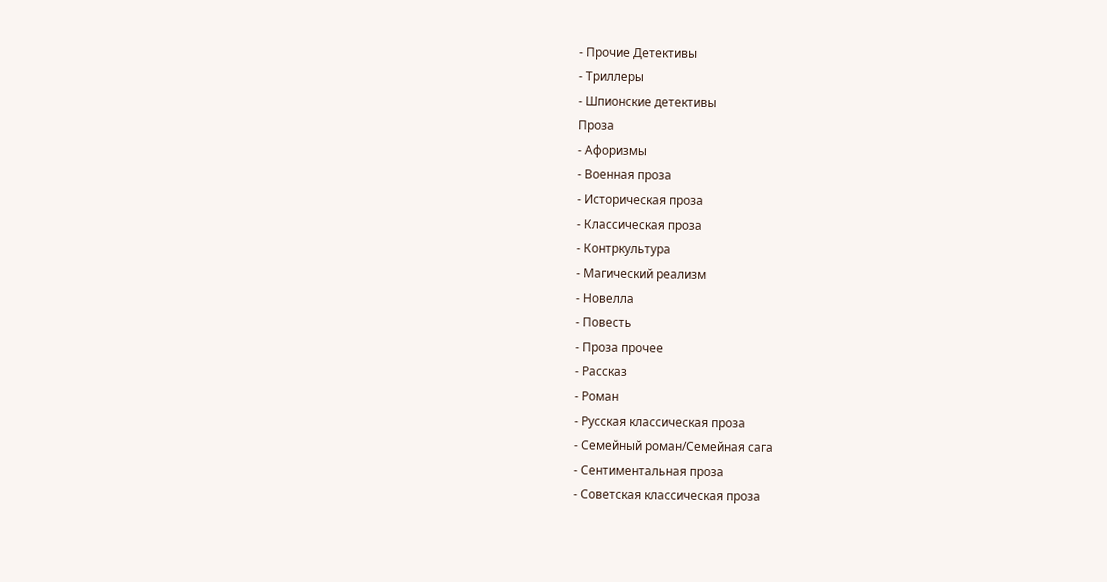- Прочие Детективы
- Триллеры
- Шпионские детективы
Проза
- Афоризмы
- Военная проза
- Историческая проза
- Классическая проза
- Контркультура
- Магический реализм
- Новелла
- Повесть
- Проза прочее
- Рассказ
- Роман
- Русская классическая проза
- Семейный роман/Семейная сага
- Сентиментальная проза
- Советская классическая проза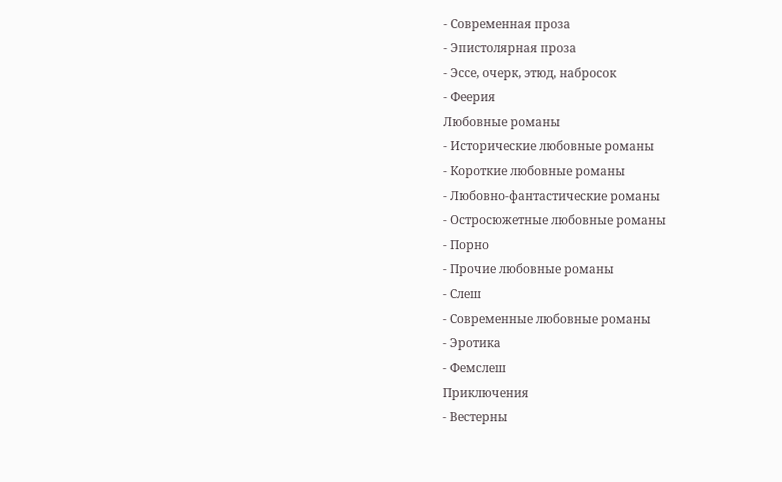- Современная проза
- Эпистолярная проза
- Эссе, очерк, этюд, набросок
- Феерия
Любовные романы
- Исторические любовные романы
- Короткие любовные романы
- Любовно-фантастические романы
- Остросюжетные любовные романы
- Порно
- Прочие любовные романы
- Слеш
- Современные любовные романы
- Эротика
- Фемслеш
Приключения
- Вестерны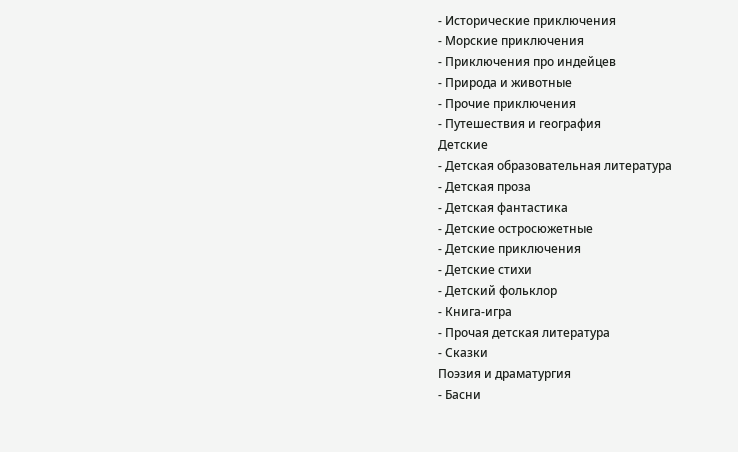- Исторические приключения
- Морские приключения
- Приключения про индейцев
- Природа и животные
- Прочие приключения
- Путешествия и география
Детские
- Детская образовательная литература
- Детская проза
- Детская фантастика
- Детские остросюжетные
- Детские приключения
- Детские стихи
- Детский фольклор
- Книга-игра
- Прочая детская литература
- Сказки
Поэзия и драматургия
- Басни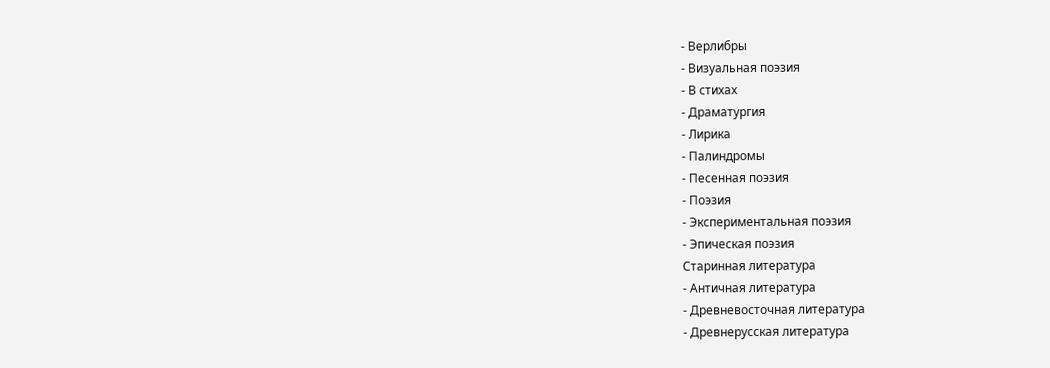- Верлибры
- Визуальная поэзия
- В стихах
- Драматургия
- Лирика
- Палиндромы
- Песенная поэзия
- Поэзия
- Экспериментальная поэзия
- Эпическая поэзия
Старинная литература
- Античная литература
- Древневосточная литература
- Древнерусская литература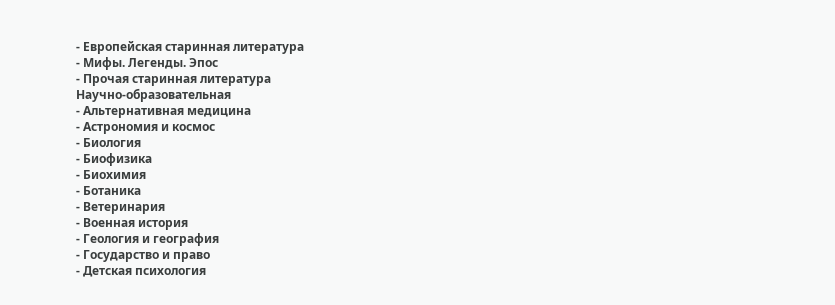- Европейская старинная литература
- Мифы. Легенды. Эпос
- Прочая старинная литература
Научно-образовательная
- Альтернативная медицина
- Астрономия и космос
- Биология
- Биофизика
- Биохимия
- Ботаника
- Ветеринария
- Военная история
- Геология и география
- Государство и право
- Детская психология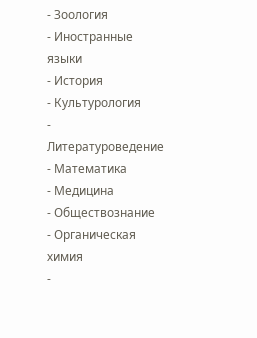- Зоология
- Иностранные языки
- История
- Культурология
- Литературоведение
- Математика
- Медицина
- Обществознание
- Органическая химия
-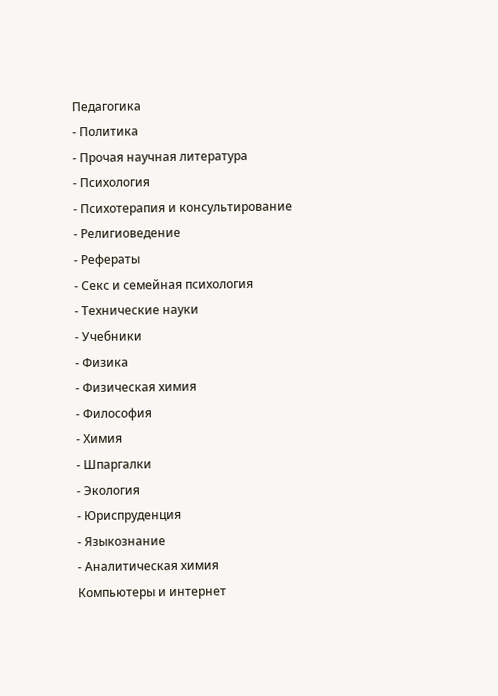Педагогика
- Политика
- Прочая научная литература
- Психология
- Психотерапия и консультирование
- Религиоведение
- Рефераты
- Секс и семейная психология
- Технические науки
- Учебники
- Физика
- Физическая химия
- Философия
- Химия
- Шпаргалки
- Экология
- Юриспруденция
- Языкознание
- Аналитическая химия
Компьютеры и интернет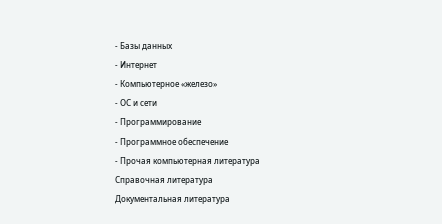- Базы данных
- Интернет
- Компьютерное «железо»
- ОС и сети
- Программирование
- Программное обеспечение
- Прочая компьютерная литература
Справочная литература
Документальная литература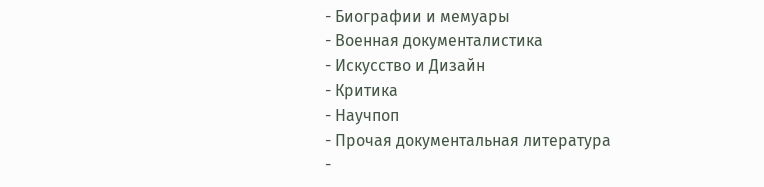- Биографии и мемуары
- Военная документалистика
- Искусство и Дизайн
- Критика
- Научпоп
- Прочая документальная литература
-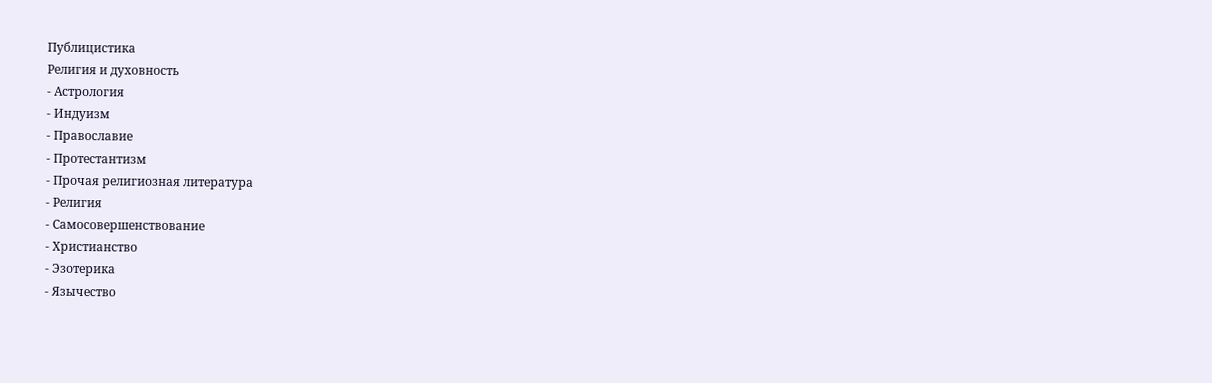Публицистика
Религия и духовность
- Астрология
- Индуизм
- Православие
- Протестантизм
- Прочая религиозная литература
- Религия
- Самосовершенствование
- Христианство
- Эзотерика
- Язычество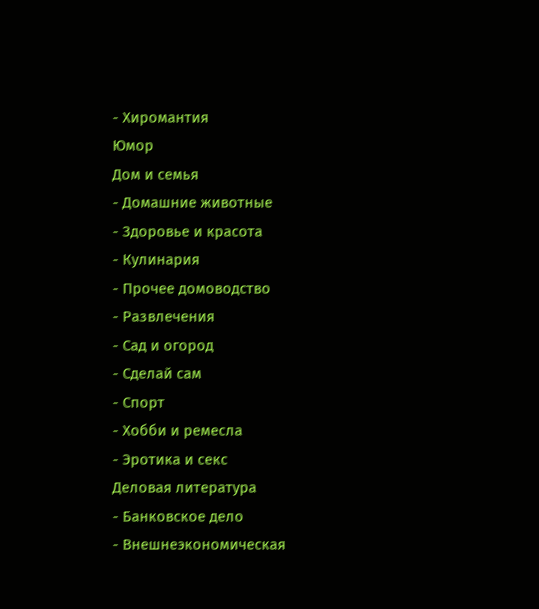- Хиромантия
Юмор
Дом и семья
- Домашние животные
- Здоровье и красота
- Кулинария
- Прочее домоводство
- Развлечения
- Сад и огород
- Сделай сам
- Спорт
- Хобби и ремесла
- Эротика и секс
Деловая литература
- Банковское дело
- Внешнеэкономическая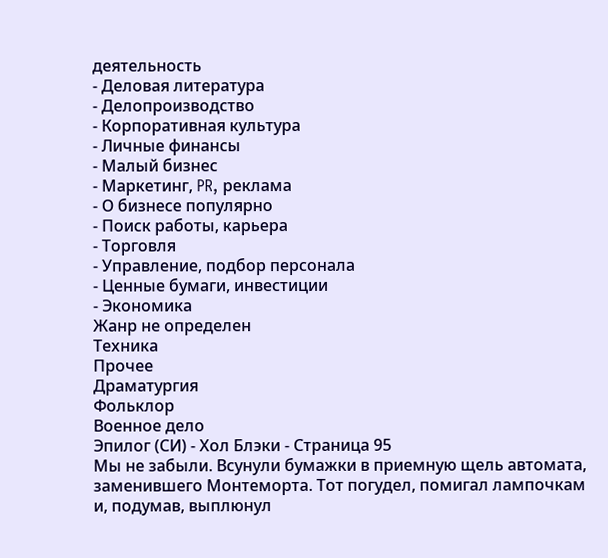деятельность
- Деловая литература
- Делопроизводство
- Корпоративная культура
- Личные финансы
- Малый бизнес
- Маркетинг, PR, реклама
- О бизнесе популярно
- Поиск работы, карьера
- Торговля
- Управление, подбор персонала
- Ценные бумаги, инвестиции
- Экономика
Жанр не определен
Техника
Прочее
Драматургия
Фольклор
Военное дело
Эпилог (СИ) - Хол Блэки - Страница 95
Мы не забыли. Всунули бумажки в приемную щель автомата, заменившего Монтеморта. Тот погудел, помигал лампочкам и, подумав, выплюнул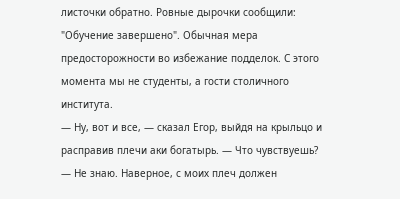листочки обратно. Ровные дырочки сообщили: "Обучение завершено". Обычная мера предосторожности во избежание подделок. С этого момента мы не студенты, а гости столичного института.
— Ну, вот и все, — сказал Егор, выйдя на крыльцо и расправив плечи аки богатырь. — Что чувствуешь?
— Не знаю. Наверное, с моих плеч должен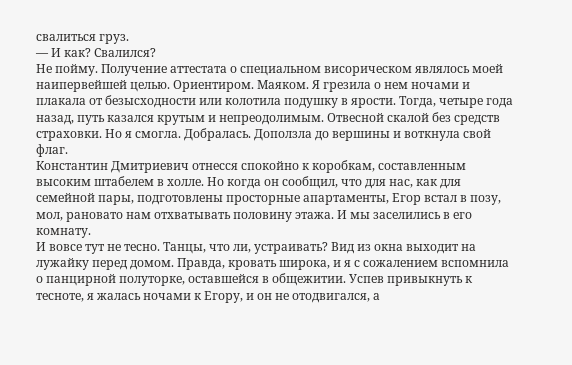свалиться груз.
— И как? Свалился?
Не пойму. Получение аттестата о специальном висорическом являлось моей наипервейшей целью. Ориентиром. Маяком. Я грезила о нем ночами и плакала от безысходности или колотила подушку в ярости. Тогда, четыре года назад, путь казался крутым и непреодолимым. Отвесной скалой без средств страховки. Но я смогла. Добралась. Доползла до вершины и воткнула свой флаг.
Константин Дмитриевич отнесся спокойно к коробкам, составленным высоким штабелем в холле. Но когда он сообщил, что для нас, как для семейной пары, подготовлены просторные апартаменты, Егор встал в позу, мол, рановато нам отхватывать половину этажа. И мы заселились в его комнату.
И вовсе тут не тесно. Танцы, что ли, устраивать? Вид из окна выходит на лужайку перед домом. Правда, кровать широка, и я с сожалением вспомнила о панцирной полуторке, оставшейся в общежитии. Успев привыкнуть к тесноте, я жалась ночами к Егору, и он не отодвигался, а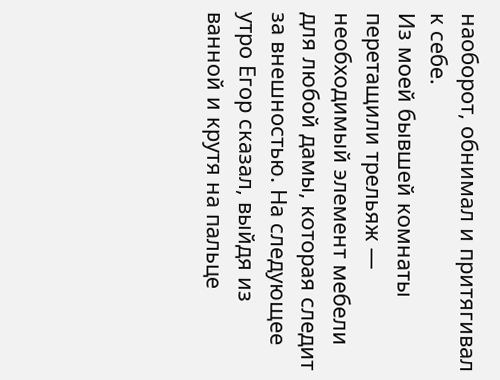наоборот, обнимал и притягивал к себе.
Из моей бывшей комнаты перетащили трельяж — необходимый элемент мебели для любой дамы, которая следит за внешностью. На следующее утро Егор сказал, выйдя из ванной и крутя на пальце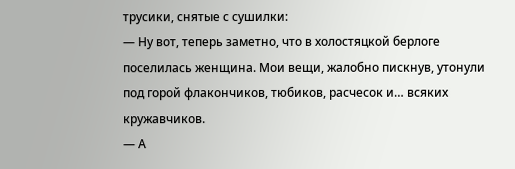трусики, снятые с сушилки:
— Ну вот, теперь заметно, что в холостяцкой берлоге поселилась женщина. Мои вещи, жалобно пискнув, утонули под горой флакончиков, тюбиков, расчесок и… всяких кружавчиков.
— А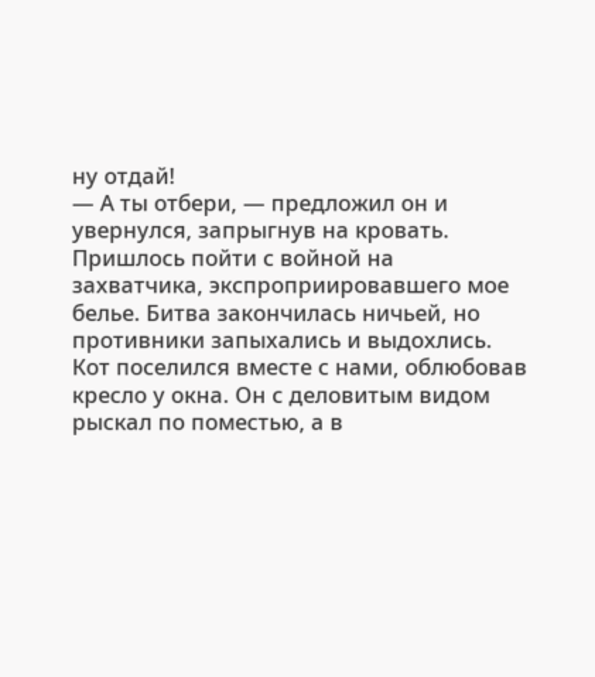ну отдай!
— А ты отбери, — предложил он и увернулся, запрыгнув на кровать.
Пришлось пойти с войной на захватчика, экспроприировавшего мое белье. Битва закончилась ничьей, но противники запыхались и выдохлись.
Кот поселился вместе с нами, облюбовав кресло у окна. Он с деловитым видом рыскал по поместью, а в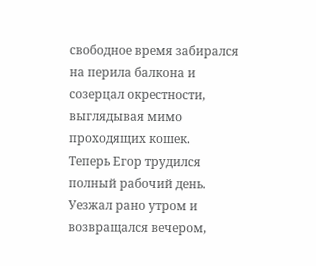свободное время забирался на перила балкона и созерцал окрестности, выглядывая мимо проходящих кошек.
Теперь Егор трудился полный рабочий день. Уезжал рано утром и возвращался вечером,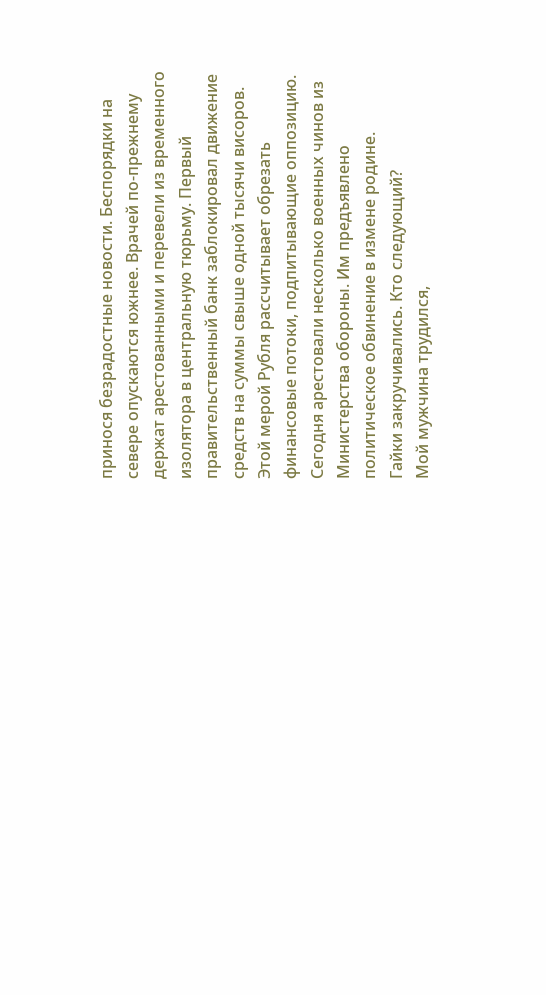принося безрадостные новости. Беспорядки на севере опускаются южнее. Врачей по-прежнему держат арестованными и перевели из временного изолятора в центральную тюрьму. Первый правительственный банк заблокировал движение средств на суммы свыше одной тысячи висоров. Этой мерой Рубля рассчитывает обрезать финансовые потоки, подпитывающие оппозицию. Сегодня арестовали несколько военных чинов из Министерства обороны. Им предъявлено политическое обвинение в измене родине.
Гайки закручивались. Кто следующий?
Мой мужчина трудился,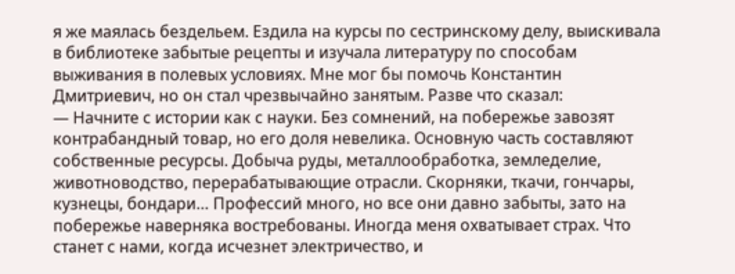я же маялась бездельем. Ездила на курсы по сестринскому делу, выискивала в библиотеке забытые рецепты и изучала литературу по способам выживания в полевых условиях. Мне мог бы помочь Константин Дмитриевич, но он стал чрезвычайно занятым. Разве что сказал:
— Начните с истории как с науки. Без сомнений, на побережье завозят контрабандный товар, но его доля невелика. Основную часть составляют собственные ресурсы. Добыча руды, металлообработка, земледелие, животноводство, перерабатывающие отрасли. Скорняки, ткачи, гончары, кузнецы, бондари… Профессий много, но все они давно забыты, зато на побережье наверняка востребованы. Иногда меня охватывает страх. Что станет с нами, когда исчезнет электричество, и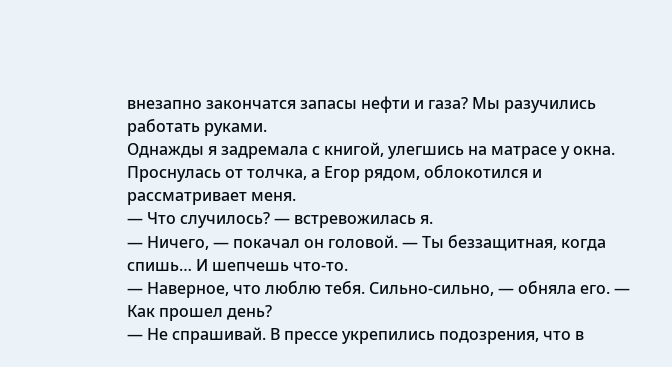внезапно закончатся запасы нефти и газа? Мы разучились работать руками.
Однажды я задремала с книгой, улегшись на матрасе у окна. Проснулась от толчка, а Егор рядом, облокотился и рассматривает меня.
— Что случилось? — встревожилась я.
— Ничего, — покачал он головой. — Ты беззащитная, когда спишь… И шепчешь что-то.
— Наверное, что люблю тебя. Сильно-сильно, — обняла его. — Как прошел день?
— Не спрашивай. В прессе укрепились подозрения, что в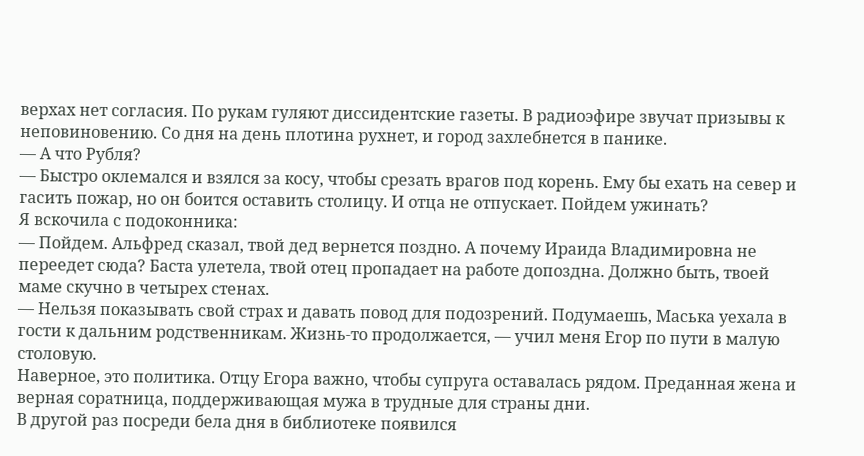верхах нет согласия. По рукам гуляют диссидентские газеты. В радиоэфире звучат призывы к неповиновению. Со дня на день плотина рухнет, и город захлебнется в панике.
— А что Рубля?
— Быстро оклемался и взялся за косу, чтобы срезать врагов под корень. Ему бы ехать на север и гасить пожар, но он боится оставить столицу. И отца не отпускает. Пойдем ужинать?
Я вскочила с подоконника:
— Пойдем. Альфред сказал, твой дед вернется поздно. А почему Ираида Владимировна не переедет сюда? Баста улетела, твой отец пропадает на работе допоздна. Должно быть, твоей маме скучно в четырех стенах.
— Нельзя показывать свой страх и давать повод для подозрений. Подумаешь, Маська уехала в гости к дальним родственникам. Жизнь-то продолжается, — учил меня Егор по пути в малую столовую.
Наверное, это политика. Отцу Егора важно, чтобы супруга оставалась рядом. Преданная жена и верная соратница, поддерживающая мужа в трудные для страны дни.
В другой раз посреди бела дня в библиотеке появился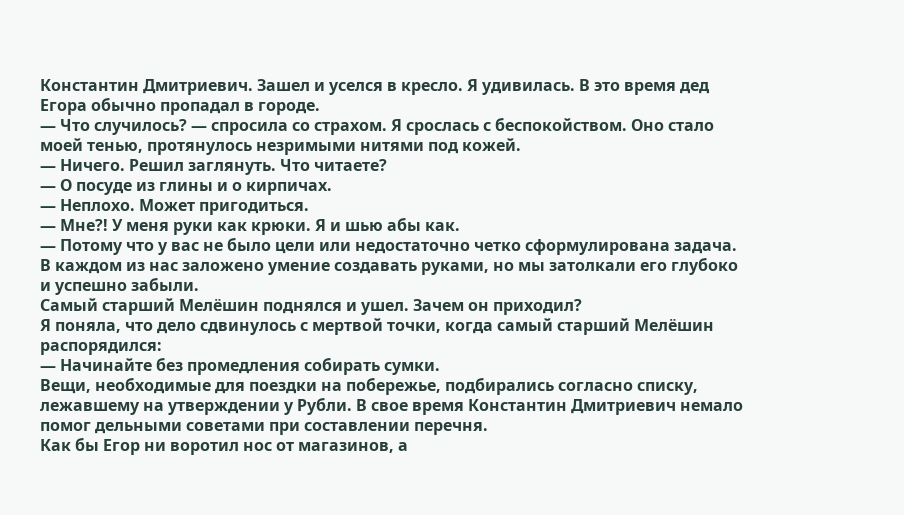Константин Дмитриевич. Зашел и уселся в кресло. Я удивилась. В это время дед Егора обычно пропадал в городе.
— Что случилось? — спросила со страхом. Я срослась с беспокойством. Оно стало моей тенью, протянулось незримыми нитями под кожей.
— Ничего. Решил заглянуть. Что читаете?
— О посуде из глины и о кирпичах.
— Неплохо. Может пригодиться.
— Мне?! У меня руки как крюки. Я и шью абы как.
— Потому что у вас не было цели или недостаточно четко сформулирована задача. В каждом из нас заложено умение создавать руками, но мы затолкали его глубоко и успешно забыли.
Самый старший Мелёшин поднялся и ушел. Зачем он приходил?
Я поняла, что дело сдвинулось с мертвой точки, когда самый старший Мелёшин распорядился:
— Начинайте без промедления собирать сумки.
Вещи, необходимые для поездки на побережье, подбирались согласно списку, лежавшему на утверждении у Рубли. В свое время Константин Дмитриевич немало помог дельными советами при составлении перечня.
Как бы Егор ни воротил нос от магазинов, а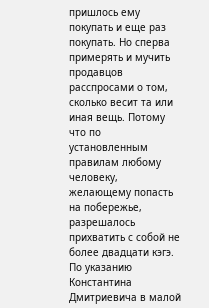пришлось ему покупать и еще раз покупать. Но сперва примерять и мучить продавцов расспросами о том, сколько весит та или иная вещь. Потому что по установленным правилам любому человеку, желающему попасть на побережье, разрешалось прихватить с собой не более двадцати кэгэ.
По указанию Константина Дмитриевича в малой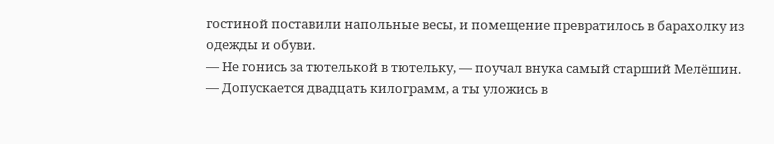гостиной поставили напольные весы, и помещение превратилось в барахолку из одежды и обуви.
— Не гонись за тютелькой в тютельку, — поучал внука самый старший Мелёшин. — Допускается двадцать килограмм, а ты уложись в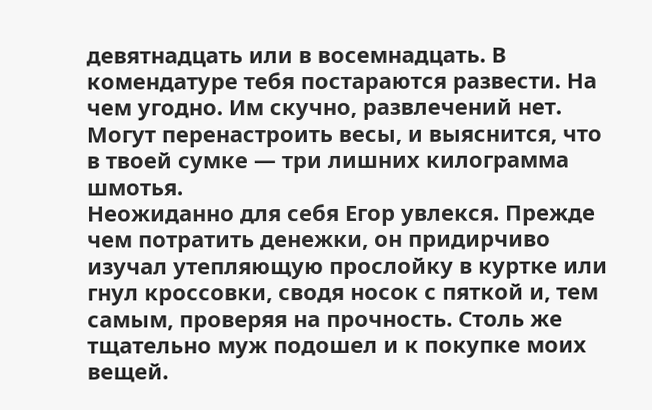девятнадцать или в восемнадцать. В комендатуре тебя постараются развести. На чем угодно. Им скучно, развлечений нет. Могут перенастроить весы, и выяснится, что в твоей сумке — три лишних килограмма шмотья.
Неожиданно для себя Егор увлекся. Прежде чем потратить денежки, он придирчиво изучал утепляющую прослойку в куртке или гнул кроссовки, сводя носок с пяткой и, тем самым, проверяя на прочность. Столь же тщательно муж подошел и к покупке моих вещей.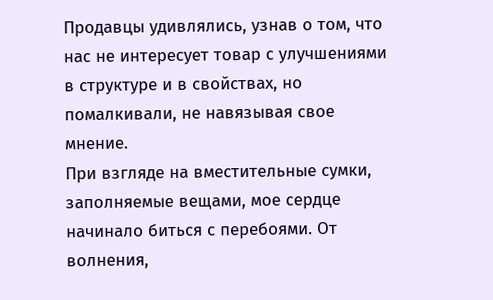Продавцы удивлялись, узнав о том, что нас не интересует товар с улучшениями в структуре и в свойствах, но помалкивали, не навязывая свое мнение.
При взгляде на вместительные сумки, заполняемые вещами, мое сердце начинало биться с перебоями. От волнения,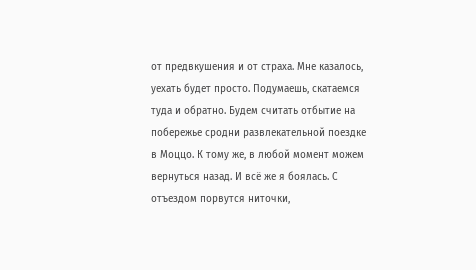от предвкушения и от страха. Мне казалось, уехать будет просто. Подумаешь, скатаемся туда и обратно. Будем считать отбытие на побережье сродни развлекательной поездке в Моццо. К тому же, в любой момент можем вернуться назад. И всё же я боялась. С отъездом порвутся ниточки,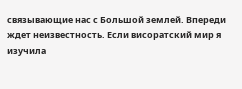связывающие нас с Большой землей. Впереди ждет неизвестность. Если висоратский мир я изучила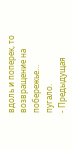вдоль и поперек, то возвращение на побережье… пугало.
- Предыдущая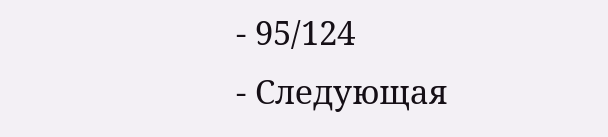- 95/124
- Следующая